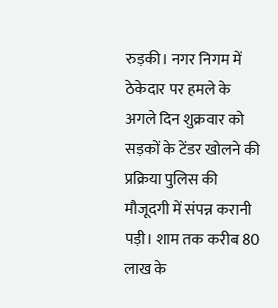रुड़की। नगर निगम में ठेकेदार पर हमले के अगले दिन शुक्रवार को सड़कों के टेंडर खोलने की प्रक्रिया पुलिस की मौजूदगी में संपन्न करानी पड़ी। शाम तक करीब 80 लाख के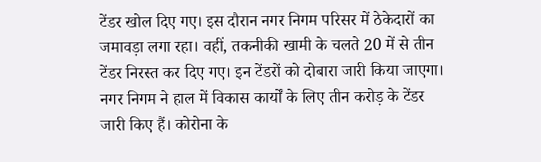टेंडर खोल दिए गए। इस दौरान नगर निगम परिसर में ठेकेदारों का जमावड़ा लगा रहा। वहीं, तकनीकी खामी के चलते 20 में से तीन टेंडर निरस्त कर दिए गए। इन टेंडरों को दोबारा जारी किया जाएगा।
नगर निगम ने हाल में विकास कार्यों के लिए तीन करोड़ के टेंडर जारी किए हैं। कोरोना के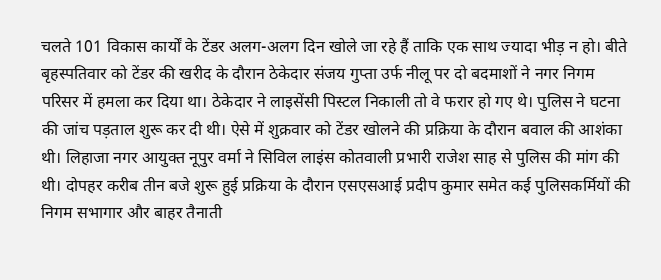चलते 101 विकास कार्यों के टेंडर अलग-अलग दिन खोले जा रहे हैं ताकि एक साथ ज्यादा भीड़ न हो। बीते बृहस्पतिवार को टेंडर की खरीद के दौरान ठेकेदार संजय गुप्ता उर्फ नीलू पर दो बदमाशों ने नगर निगम परिसर में हमला कर दिया था। ठेकेदार ने लाइसेंसी पिस्टल निकाली तो वे फरार हो गए थे। पुलिस ने घटना की जांच पड़ताल शुरू कर दी थी। ऐसे में शुक्रवार को टेंडर खोलने की प्रक्रिया के दौरान बवाल की आशंका थी। लिहाजा नगर आयुक्त नूपुर वर्मा ने सिविल लाइंस कोतवाली प्रभारी राजेश साह से पुलिस की मांग की थी। दोपहर करीब तीन बजे शुरू हुई प्रक्रिया के दौरान एसएसआई प्रदीप कुमार समेत कई पुलिसकर्मियों की निगम सभागार और बाहर तैनाती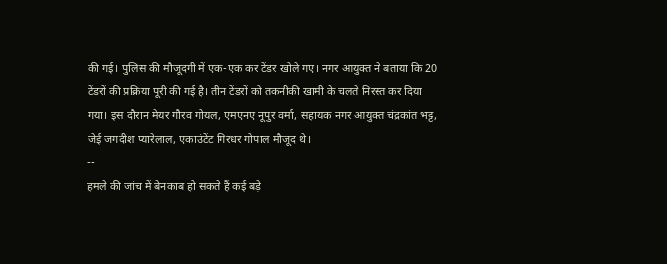की गई। पुलिस की मौजूदगी में एक-एक कर टेंडर खोले गए। नगर आयुक्त ने बताया कि 20 टेंडरों की प्रक्रिया पूरी की गई है। तीन टेंडरों को तकनीकी खामी के चलते निरस्त कर दिया गया। इस दौरान मेयर गौरव गोयल, एमएनए नूपुर वर्मा, सहायक नगर आयुक्त चंद्रकांत भट्ट, जेई जगदीश प्यारेलाल, एकाउंटेंट गिरधर गोपाल मौजूद थे।
--
हमले की जांच में बेनकाब हो सकते हैं कई बड़े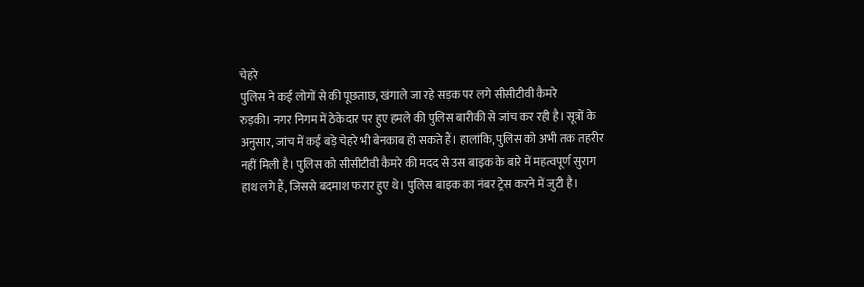चेहरे
पुलिस ने कई लोगों से की पूछताछ, खंगाले जा रहे सड़क पर लगे सीसीटीवी कैमरे
रुड़की। नगर निगम में ठेकेदार पर हुए हमले की पुलिस बारीकी से जांच कर रही है। सूत्रों के अनुसार, जांच में कई बड़े चेहरे भी बेनकाब हो सकते हैं। हालांकि, पुलिस को अभी तक तहरीर नहीं मिली है। पुलिस को सीसीटीवी कैमरे की मदद से उस बाइक के बारे में महत्वपूर्ण सुराग हाथ लगे हैं, जिससे बदमाश फरार हुए थे। पुलिस बाइक का नंबर ट्रेस करने में जुटी है।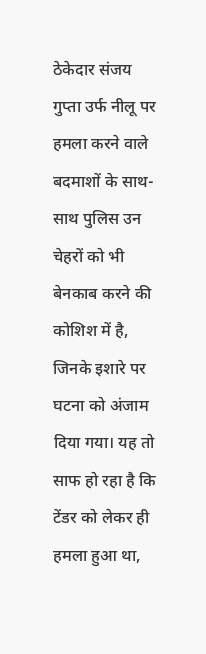ठेकेदार संजय गुप्ता उर्फ नीलू पर हमला करने वाले बदमाशों के साथ-साथ पुलिस उन चेहरों को भी बेनकाब करने की कोशिश में है, जिनके इशारे पर घटना को अंजाम दिया गया। यह तो साफ हो रहा है कि टेंडर को लेकर ही हमला हुआ था,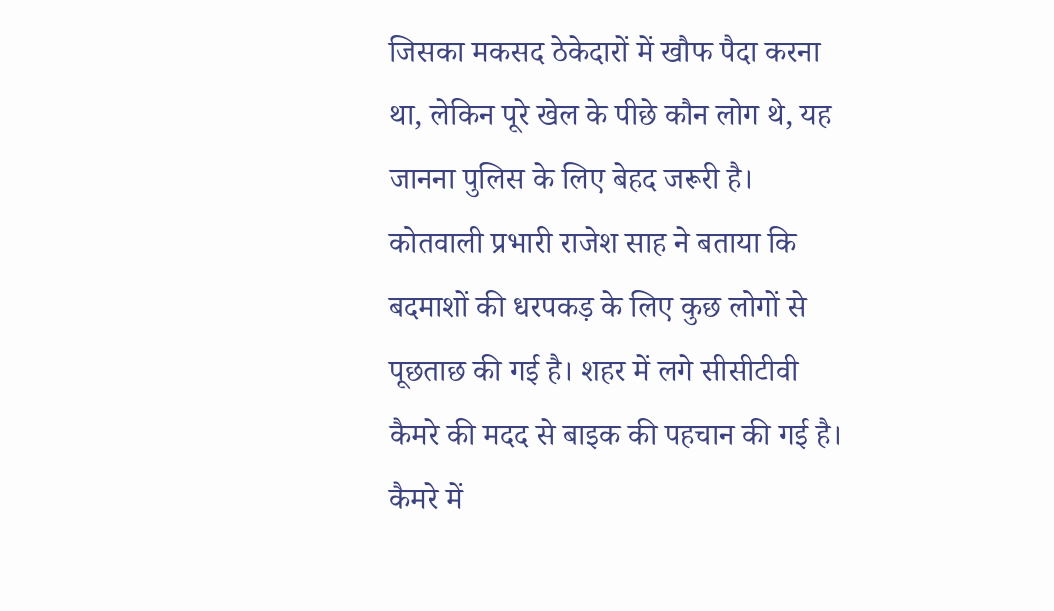जिसका मकसद ठेकेदारों में खौफ पैदा करना था, लेकिन पूरे खेल के पीछे कौन लोग थे, यह जानना पुलिस के लिए बेहद जरूरी है। कोतवाली प्रभारी राजेश साह ने बताया कि बदमाशों की धरपकड़ के लिए कुछ लोगों से पूछताछ की गई है। शहर में लगे सीसीटीवी कैमरे की मदद से बाइक की पहचान की गई है। कैमरे में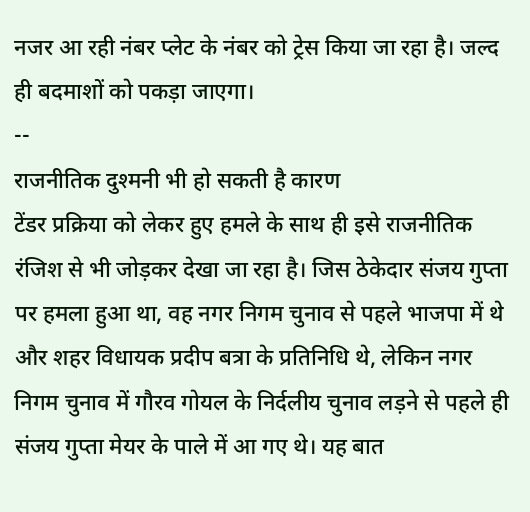नजर आ रही नंबर प्लेट के नंबर को ट्रेस किया जा रहा है। जल्द ही बदमाशों को पकड़ा जाएगा।
--
राजनीतिक दुश्मनी भी हो सकती है कारण
टेंडर प्रक्रिया को लेकर हुए हमले के साथ ही इसे राजनीतिक रंजिश से भी जोड़कर देखा जा रहा है। जिस ठेकेदार संजय गुप्ता पर हमला हुआ था, वह नगर निगम चुनाव से पहले भाजपा में थे और शहर विधायक प्रदीप बत्रा के प्रतिनिधि थे, लेकिन नगर निगम चुनाव में गौरव गोयल के निर्दलीय चुनाव लड़ने से पहले ही संजय गुप्ता मेयर के पाले में आ गए थे। यह बात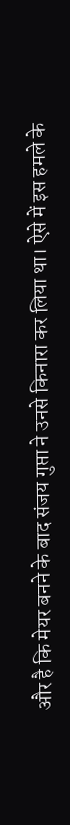और है कि मेयर बनने के बाद संजय गुप्ता ने उनसे किनारा कर लिया था। ऐसे में इस हमले के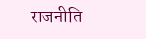राजनीति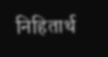निहितार्थ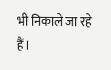भी निकाले जा रहे हैं।